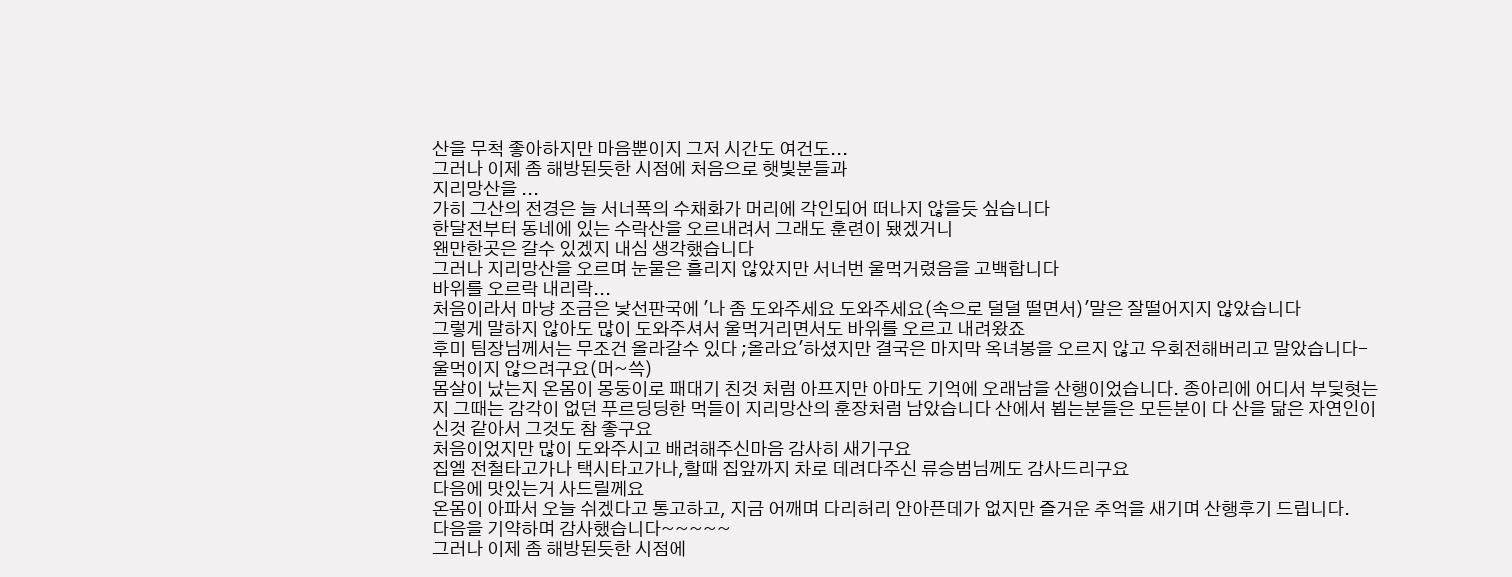산을 무척 좋아하지만 마음뿐이지 그저 시간도 여건도...
그러나 이제 좀 해방된듯한 시점에 처음으로 햇빛분들과
지리망산을 ...
가히 그산의 전경은 늘 서너폭의 수채화가 머리에 각인되어 떠나지 않을듯 싶습니다
한달전부터 동네에 있는 수락산을 오르내려서 그래도 훈련이 됐겠거니
왠만한곳은 갈수 있겠지 내심 생각했습니다
그러나 지리망산을 오르며 눈물은 흘리지 않았지만 서너번 울먹거렸음을 고백합니다
바위를 오르락 내리락...
처음이라서 마냥 조금은 낯선판국에 '나 좀 도와주세요 도와주세요(속으로 덜덜 떨면서)'말은 잘떨어지지 않았습니다
그렇게 말하지 않아도 많이 도와주셔서 울먹거리면서도 바위를 오르고 내려왔죠
후미 팀장님께서는 무조건 올라갈수 있다 ;올라요'하셨지만 결국은 마지막 옥녀봉을 오르지 않고 우회전해버리고 말았습니다-울먹이지 않으려구요(머~쓱)
몸살이 났는지 온몸이 몽둥이로 패대기 친것 처럼 아프지만 아마도 기억에 오래남을 산행이었습니다. 종아리에 어디서 부딫혓는지 그때는 감각이 없던 푸르딩딩한 먹들이 지리망산의 훈장처럼 남았습니다 산에서 뵙는분들은 모든분이 다 산을 닮은 자연인이신것 같아서 그것도 참 좋구요
처음이었지만 많이 도와주시고 배려해주신마음 감사히 새기구요
집엘 전철타고가나 택시타고가나,할때 집앞까지 차로 데려다주신 류승범님께도 감사드리구요
다음에 맛있는거 사드릴께요
온몸이 아파서 오늘 쉬겠다고 통고하고, 지금 어깨며 다리허리 안아픈데가 없지만 즐거운 추억을 새기며 산행후기 드립니다.
다음을 기약하며 감사했습니다~~~~~
그러나 이제 좀 해방된듯한 시점에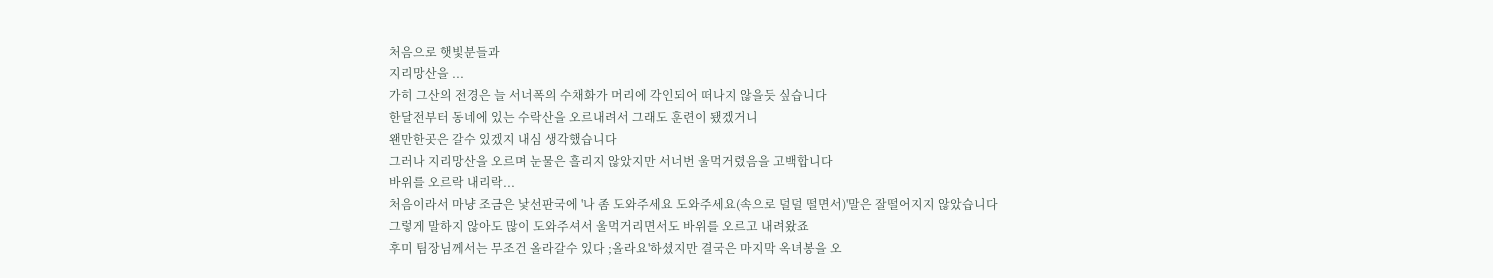처음으로 햇빛분들과
지리망산을 ...
가히 그산의 전경은 늘 서너폭의 수채화가 머리에 각인되어 떠나지 않을듯 싶습니다
한달전부터 동네에 있는 수락산을 오르내려서 그래도 훈련이 됐겠거니
왠만한곳은 갈수 있겠지 내심 생각했습니다
그러나 지리망산을 오르며 눈물은 흘리지 않았지만 서너번 울먹거렸음을 고백합니다
바위를 오르락 내리락...
처음이라서 마냥 조금은 낯선판국에 '나 좀 도와주세요 도와주세요(속으로 덜덜 떨면서)'말은 잘떨어지지 않았습니다
그렇게 말하지 않아도 많이 도와주셔서 울먹거리면서도 바위를 오르고 내려왔죠
후미 팀장님께서는 무조건 올라갈수 있다 ;올라요'하셨지만 결국은 마지막 옥녀봉을 오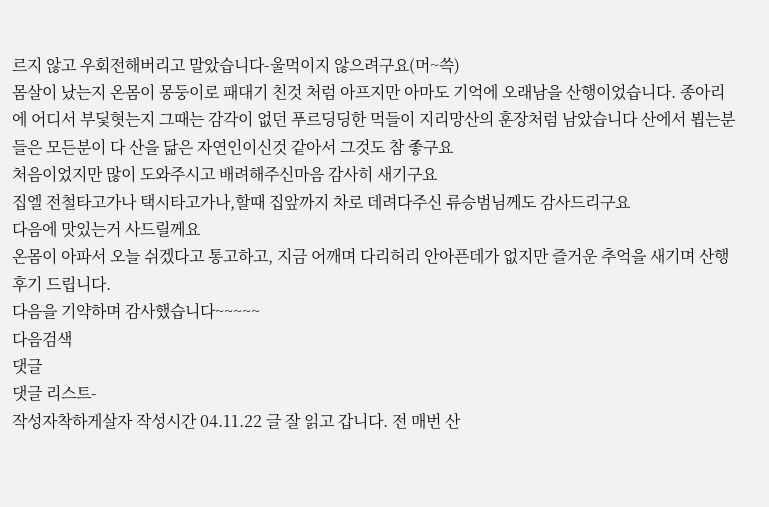르지 않고 우회전해버리고 말았습니다-울먹이지 않으려구요(머~쓱)
몸살이 났는지 온몸이 몽둥이로 패대기 친것 처럼 아프지만 아마도 기억에 오래남을 산행이었습니다. 종아리에 어디서 부딫혓는지 그때는 감각이 없던 푸르딩딩한 먹들이 지리망산의 훈장처럼 남았습니다 산에서 뵙는분들은 모든분이 다 산을 닮은 자연인이신것 같아서 그것도 참 좋구요
처음이었지만 많이 도와주시고 배려해주신마음 감사히 새기구요
집엘 전철타고가나 택시타고가나,할때 집앞까지 차로 데려다주신 류승범님께도 감사드리구요
다음에 맛있는거 사드릴께요
온몸이 아파서 오늘 쉬겠다고 통고하고, 지금 어깨며 다리허리 안아픈데가 없지만 즐거운 추억을 새기며 산행후기 드립니다.
다음을 기약하며 감사했습니다~~~~~
다음검색
댓글
댓글 리스트-
작성자착하게살자 작성시간 04.11.22 글 잘 읽고 갑니다. 전 매번 산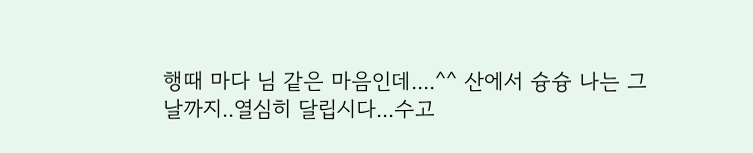행때 마다 님 같은 마음인데....^^ 산에서 슝슝 나는 그날까지..열심히 달립시다...수고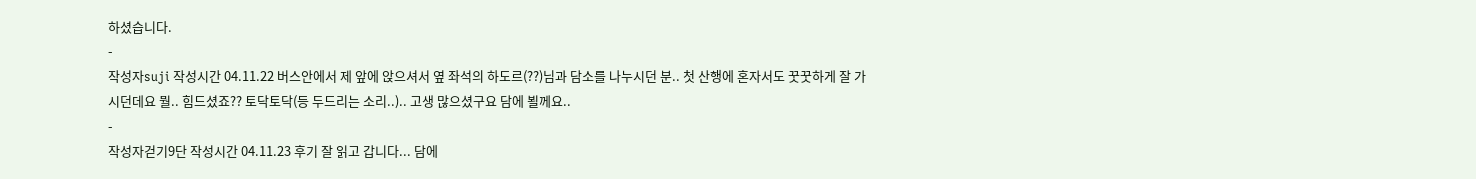하셨습니다.
-
작성자suji 작성시간 04.11.22 버스안에서 제 앞에 앉으셔서 옆 좌석의 하도르(??)님과 담소를 나누시던 분.. 첫 산행에 혼자서도 꿋꿋하게 잘 가시던데요 뭘.. 힘드셨죠?? 토닥토닥(등 두드리는 소리..).. 고생 많으셨구요 담에 뵐께요..
-
작성자걷기9단 작성시간 04.11.23 후기 잘 읽고 갑니다... 담에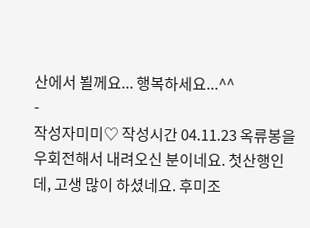산에서 뵐께요... 행복하세요...^^
-
작성자미미♡ 작성시간 04.11.23 옥류봉을 우회전해서 내려오신 분이네요. 첫산행인데, 고생 많이 하셨네요. 후미조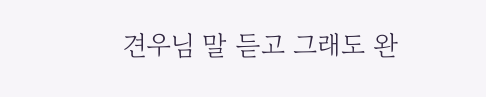견우님 말 듣고 그래도 완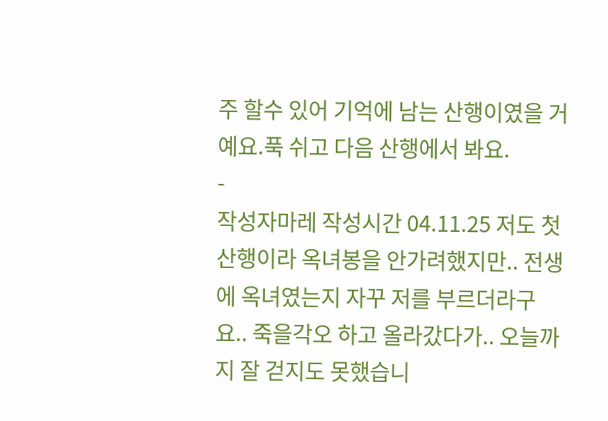주 할수 있어 기억에 남는 산행이였을 거예요.푹 쉬고 다음 산행에서 봐요.
-
작성자마레 작성시간 04.11.25 저도 첫 산행이라 옥녀봉을 안가려했지만.. 전생에 옥녀였는지 자꾸 저를 부르더라구요.. 죽을각오 하고 올라갔다가.. 오늘까지 잘 걷지도 못했습니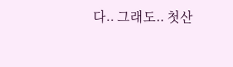다.. 그래도.. 첫산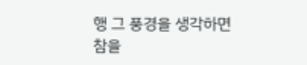행 그 풍경을 생각하면 참을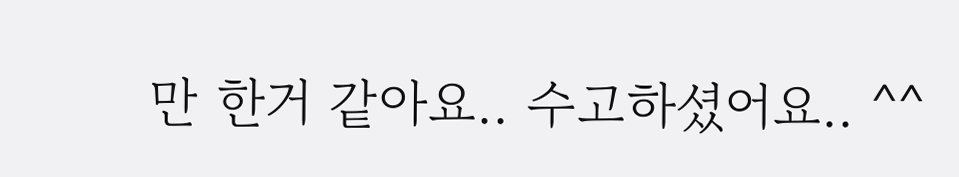만 한거 같아요.. 수고하셨어요.. ^^